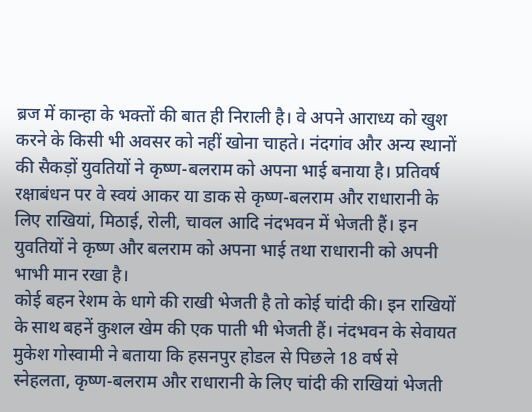ब्रज में कान्हा के भक्तों की बात ही निराली है। वे अपने आराध्य को खुश करने के किसी भी अवसर को नहीं खोना चाहते। नंदगांव और अन्य स्थानों की सैकड़ों युवतियों ने कृष्ण-बलराम को अपना भाई बनाया है। प्रतिवर्ष रक्षाबंधन पर वे स्वयं आकर या डाक से कृष्ण-बलराम और राधारानी के लिए राखियां, मिठाई, रोली, चावल आदि नंदभवन में भेजती हैं। इन युवतियों ने कृष्ण और बलराम को अपना भाई तथा राधारानी को अपनी भाभी मान रखा है।
कोई बहन रेशम के धागे की राखी भेजती है तो कोई चांदी की। इन राखियों के साथ बहनें कुशल खेम की एक पाती भी भेजती हैं। नंदभवन के सेवायत मुकेश गोस्वामी ने बताया कि हसनपुर होडल से पिछले 18 वर्ष से स्नेहलता, कृष्ण-बलराम और राधारानी के लिए चांदी की राखियां भेजती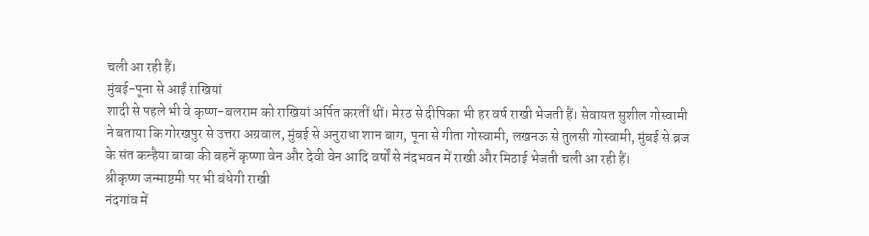चली आ रही हैं।
मुंबई-पूना से आईं राखियां
शादी से पहले भी वे कृष्ण-बलराम को राखियां अर्पित करतीं थीं। मेरठ से दीपिका भी हर वर्ष राखी भेजती हैं। सेवायत सुशील गोस्वामी ने बताया कि गोरखपुर से उत्तरा अग्रवाल, मुंबई से अनुराधा शान बाग, पूना से गीता गोस्वामी, लखनऊ से तुलसी गोस्वामी, मुंबई से ब्रज के संत कन्हैया बाबा की बहनें कृष्णा वेन और देवी वेन आदि वर्षों से नंदभवन में राखी और मिठाई भेजती चली आ रही हैं।
श्रीकृष्ण जन्माष्टमी पर भी बंधेगी राखी
नंदगांव में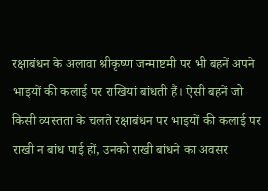रक्षाबंधन के अलावा श्रीकृष्ण जन्माष्टमी पर भी बहनें अपने भाइयों की कलाई पर राखियां बांधती हैं। ऐसी बहनें जो किसी व्यस्तता के चलते रक्षाबंधन पर भाइयों की कलाई पर राखी न बांध पाई हों, उनको राखी बांधने का अवसर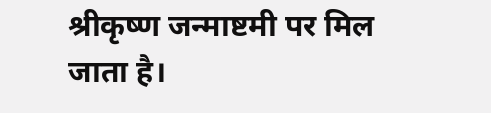श्रीकृष्ण जन्माष्टमी पर मिल जाता है।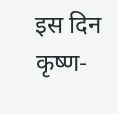इस दिन कृष्ण-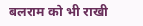बलराम को भी राखी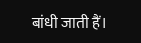बांधी जाती हैं।